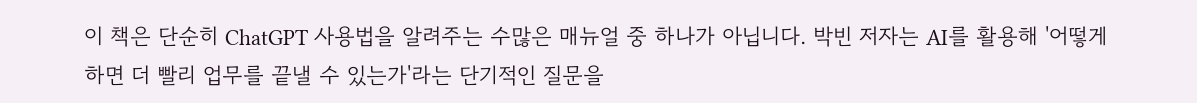이 책은 단순히 ChatGPT 사용법을 알려주는 수많은 매뉴얼 중 하나가 아닙니다. 박빈 저자는 AI를 활용해 '어떻게 하면 더 빨리 업무를 끝낼 수 있는가'라는 단기적인 질문을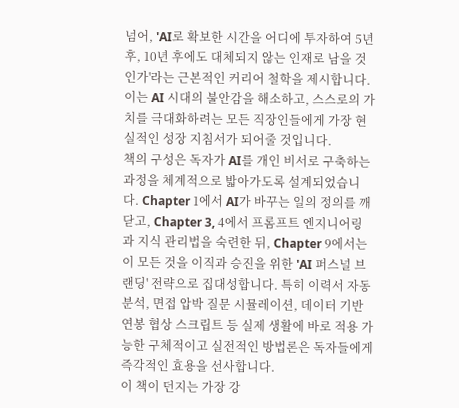넘어, 'AI로 확보한 시간을 어디에 투자하여 5년 후, 10년 후에도 대체되지 않는 인재로 남을 것인가'라는 근본적인 커리어 철학을 제시합니다. 이는 AI 시대의 불안감을 해소하고, 스스로의 가치를 극대화하려는 모든 직장인들에게 가장 현실적인 성장 지침서가 되어줄 것입니다.
책의 구성은 독자가 AI를 개인 비서로 구축하는 과정을 체계적으로 밟아가도록 설계되었습니다. Chapter 1에서 AI가 바꾸는 일의 정의를 깨닫고, Chapter 3, 4에서 프롬프트 엔지니어링과 지식 관리법을 숙련한 뒤, Chapter 9에서는 이 모든 것을 이직과 승진을 위한 'AI 퍼스널 브랜딩' 전략으로 집대성합니다. 특히 이력서 자동 분석, 면접 압박 질문 시뮬레이션, 데이터 기반 연봉 협상 스크립트 등 실제 생활에 바로 적용 가능한 구체적이고 실전적인 방법론은 독자들에게 즉각적인 효용을 선사합니다.
이 책이 던지는 가장 강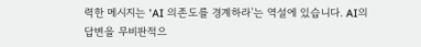력한 메시지는 'AI 의존도를 경계하라'는 역설에 있습니다. AI의 답변을 무비판적으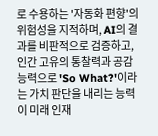로 수용하는 '자동화 편향'의 위험성을 지적하며, AI의 결과를 비판적으로 검증하고, 인간 고유의 통찰력과 공감 능력으로 'So What?'이라는 가치 판단을 내리는 능력이 미래 인재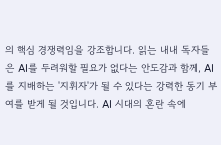의 핵심 경쟁력임을 강조합니다. 읽는 내내 독자들은 AI를 두려워할 필요가 없다는 안도감과 함께, AI를 지배하는 '지휘자'가 될 수 있다는 강력한 동기 부여를 받게 될 것입니다. AI 시대의 혼란 속에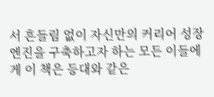서 흔들림 없이 자신만의 커리어 성장 엔진을 구축하고자 하는 모든 이들에게 이 책은 등대와 같은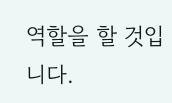역할을 할 것입니다.